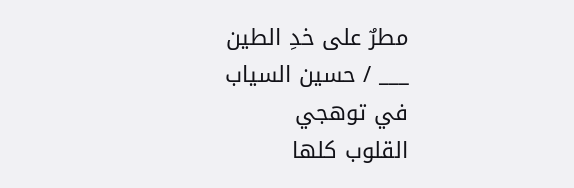مطرٌ على خدِ الطين
___ / حسين السياب
في توهجي
القلوب كلها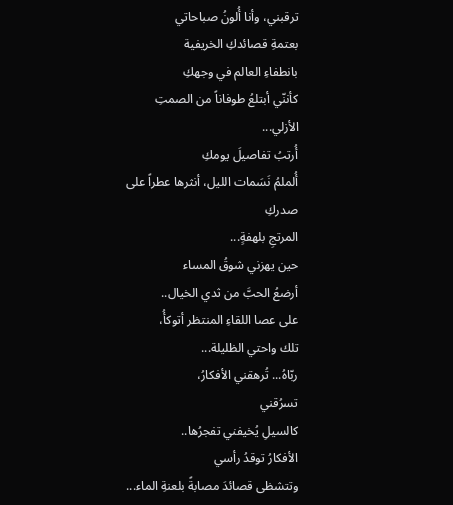ترقبني، وأنا أُلونُ صباحاتي
بعتمةِ قصائدكِ الخريفية
بانطفاءِ العالم في وجهكِ
كأننّي أبتلعُ طوفاناً من الصمتِ الأزلي...
أُرتبُ تفاصيلَ يومكِ
أُلملمُ نَسَمات الليل، أنثرها عطراً على صدركِ
المرتجِ بلهفةٍ...
حين يهزني شوقُ المساء
أرضعُ الحبَّ من ثدي الخيال..
على عصا اللقاءِ المنتظر أتوكأُ،
تلك واحتي الظليلة...
ربّاهُ... تُرهقني الأفكارُ،
تسرُقني
كالسيلِ يُخيفني تفجرُها..
الأفكارُ توقدُ رأسي
وتتشظى قصائدَ مصابةً بلعنةِ الماء...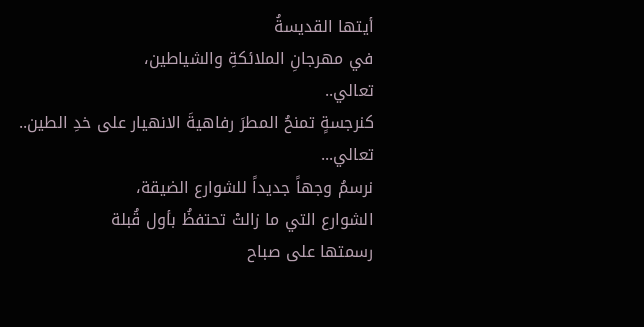أيتها القديسةُ
في مهرجانِ الملائكةِ والشياطين،
تعالي..
كنرجسةٍ تمنحُ المطرَ رفاهيةَ الانهيار على خدِ الطين..
تعالي...
نرسمُ وجهاً جديداً للشوارع الضيقة،
الشوارع التي ما زالتْ تحتفظُ بأول قُبلة
رسمتها على صباح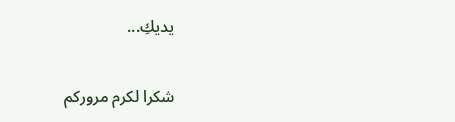يديكِ...

شكرا لكرم مروركم